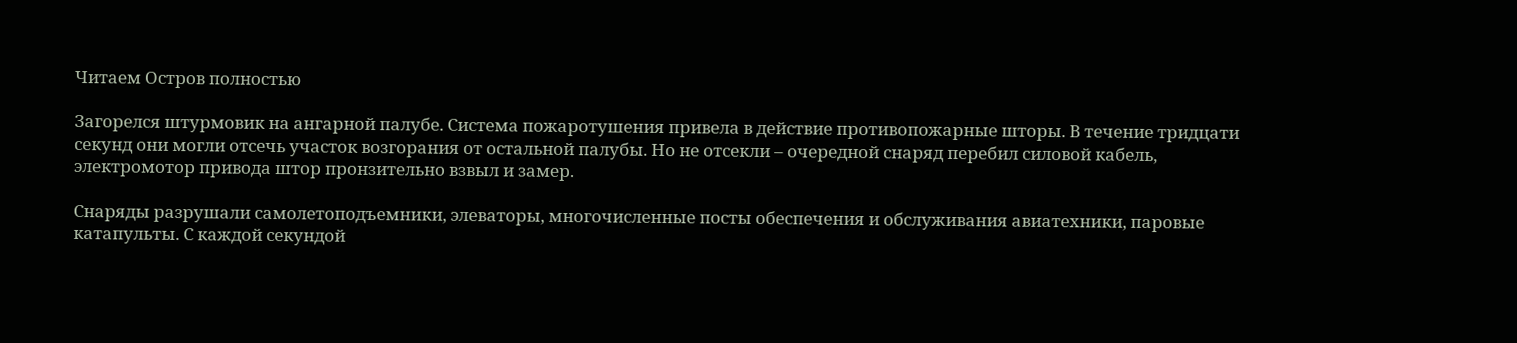Читаем Остров полностью

Загорелся штурмовик на ангарной палубе. Система пожаротушения привела в действие противопожарные шторы. В течение тридцати секунд они могли отсечь участок возгорания от остальной палубы. Но не отсекли – очередной снаряд перебил силовой кабель, электромотор привода штор пронзительно взвыл и замер.

Снаряды разрушали самолетоподъемники, элеваторы, многочисленные посты обеспечения и обслуживания авиатехники, паровые катапульты. С каждой секундой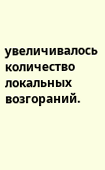увеличивалось количество локальных возгораний.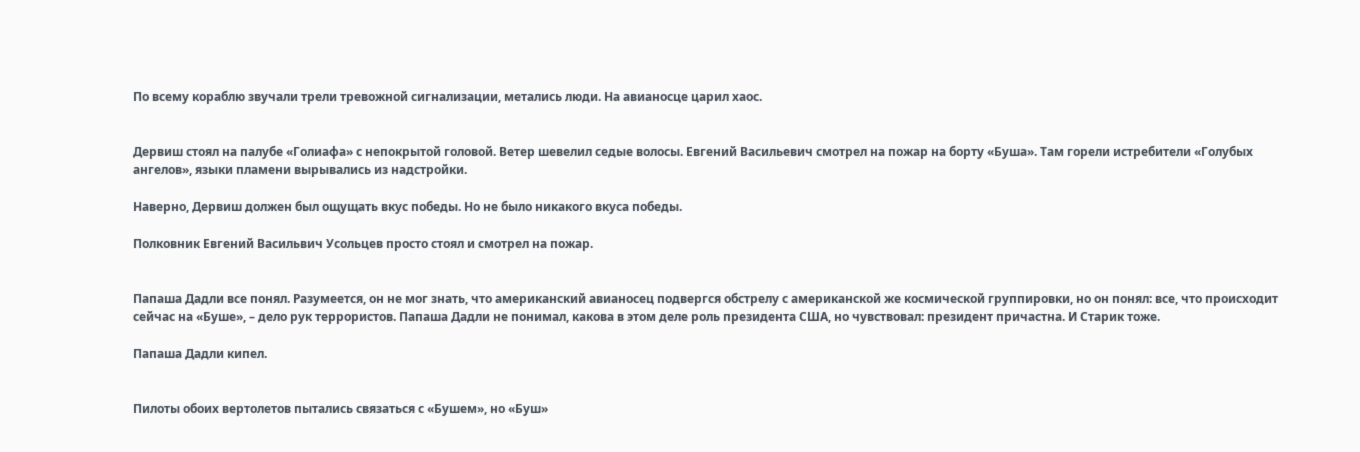По всему кораблю звучали трели тревожной сигнализации, метались люди. На авианосце царил хаос.


Дервиш стоял на палубе «Голиафа» с непокрытой головой. Ветер шевелил седые волосы. Евгений Васильевич смотрел на пожар на борту «Буша». Там горели истребители «Голубых ангелов», языки пламени вырывались из надстройки.

Наверно, Дервиш должен был ощущать вкус победы. Но не было никакого вкуса победы.

Полковник Евгений Васильвич Усольцев просто стоял и смотрел на пожар.


Папаша Дадли все понял. Разумеется, он не мог знать, что американский авианосец подвергся обстрелу с американской же космической группировки, но он понял: все, что происходит сейчас на «Буше», – дело рук террористов. Папаша Дадли не понимал, какова в этом деле роль президента США, но чувствовал: президент причастна. И Старик тоже.

Папаша Дадли кипел.


Пилоты обоих вертолетов пытались связаться с «Бушем», но «Буш»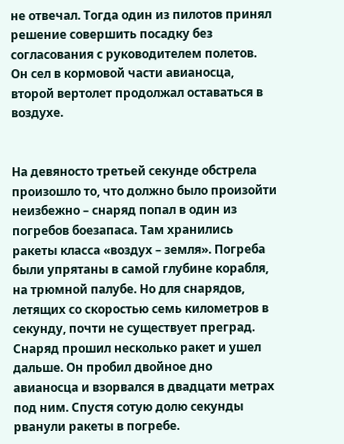не отвечал. Тогда один из пилотов принял решение совершить посадку без согласования с руководителем полетов. Он сел в кормовой части авианосца, второй вертолет продолжал оставаться в воздухе.


На девяносто третьей секунде обстрела произошло то, что должно было произойти неизбежно – снаряд попал в один из погребов боезапаса. Там хранились ракеты класса «воздух – земля». Погреба были упрятаны в самой глубине корабля, на трюмной палубе. Но для снарядов, летящих со скоростью семь километров в секунду, почти не существует преград. Снаряд прошил несколько ракет и ушел дальше. Он пробил двойное дно авианосца и взорвался в двадцати метрах под ним. Спустя сотую долю секунды рванули ракеты в погребе.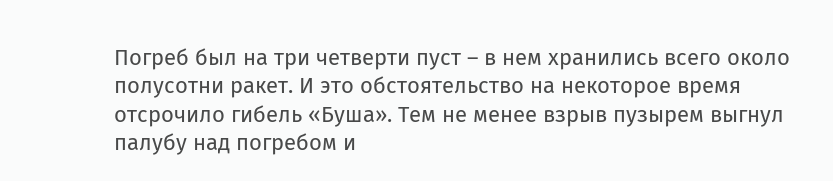Погреб был на три четверти пуст – в нем хранились всего около полусотни ракет. И это обстоятельство на некоторое время отсрочило гибель «Буша». Тем не менее взрыв пузырем выгнул палубу над погребом и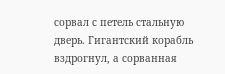сорвал с петель стальную дверь. Гигантский корабль вздрогнул, а сорванная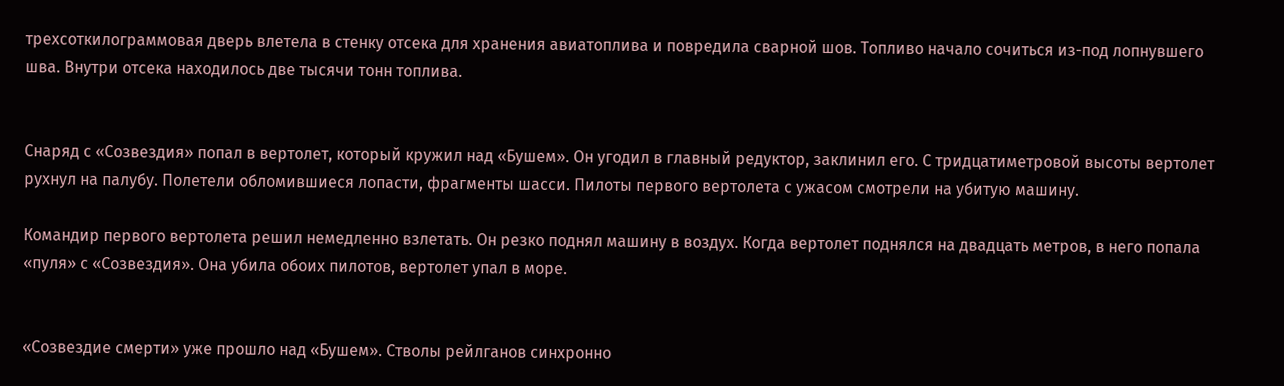трехсоткилограммовая дверь влетела в стенку отсека для хранения авиатоплива и повредила сварной шов. Топливо начало сочиться из-под лопнувшего шва. Внутри отсека находилось две тысячи тонн топлива.


Снаряд с «Созвездия» попал в вертолет, который кружил над «Бушем». Он угодил в главный редуктор, заклинил его. С тридцатиметровой высоты вертолет рухнул на палубу. Полетели обломившиеся лопасти, фрагменты шасси. Пилоты первого вертолета с ужасом смотрели на убитую машину.

Командир первого вертолета решил немедленно взлетать. Он резко поднял машину в воздух. Когда вертолет поднялся на двадцать метров, в него попала «пуля» с «Созвездия». Она убила обоих пилотов, вертолет упал в море.


«Созвездие смерти» уже прошло над «Бушем». Стволы рейлганов синхронно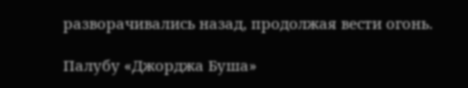разворачивались назад, продолжая вести огонь.

Палубу «Джорджа Буша»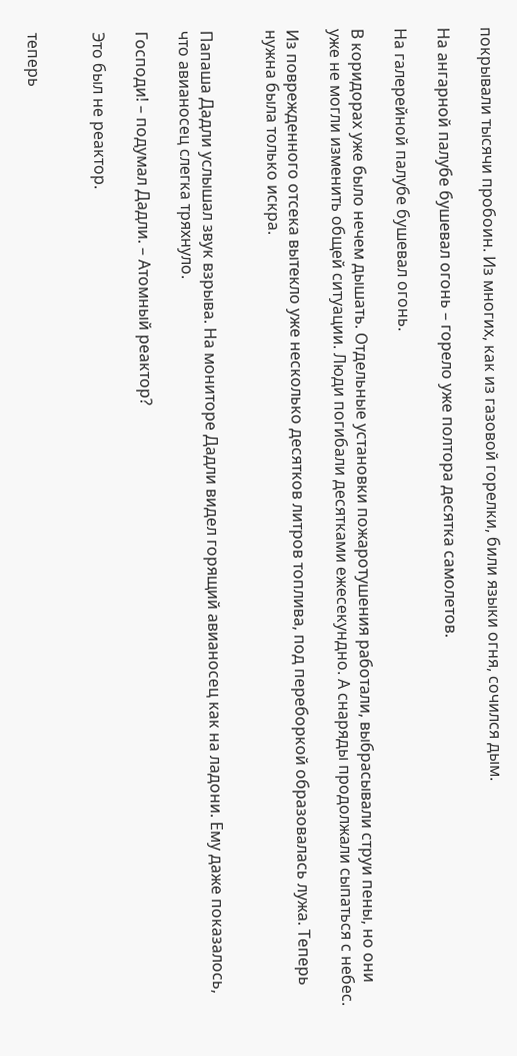покрывали тысячи пробоин. Из многих, как из газовой горелки, били языки огня, сочился дым.

На ангарной палубе бушевал огонь – горело уже полтора десятка самолетов.

На галерейной палубе бушевал огонь.

В коридорах уже было нечем дышать. Отдельные установки пожаротушения работали, выбрасывали струи пены, но они уже не могли изменить общей ситуации. Люди погибали десятками ежесекундно. А снаряды продолжали сыпаться с небес.

Из поврежденного отсека вытекло уже несколько десятков литров топлива, под переборкой образовалась лужа. Теперь нужна была только искра.


Папаша Дадли услышал звук взрыва. На мониторе Дадли видел горящий авианосец как на ладони. Ему даже показалось, что авианосец слегка тряхнуло.

Господи! – подумал Дадли. – Атомный реактор?

Это был не реактор.


теперь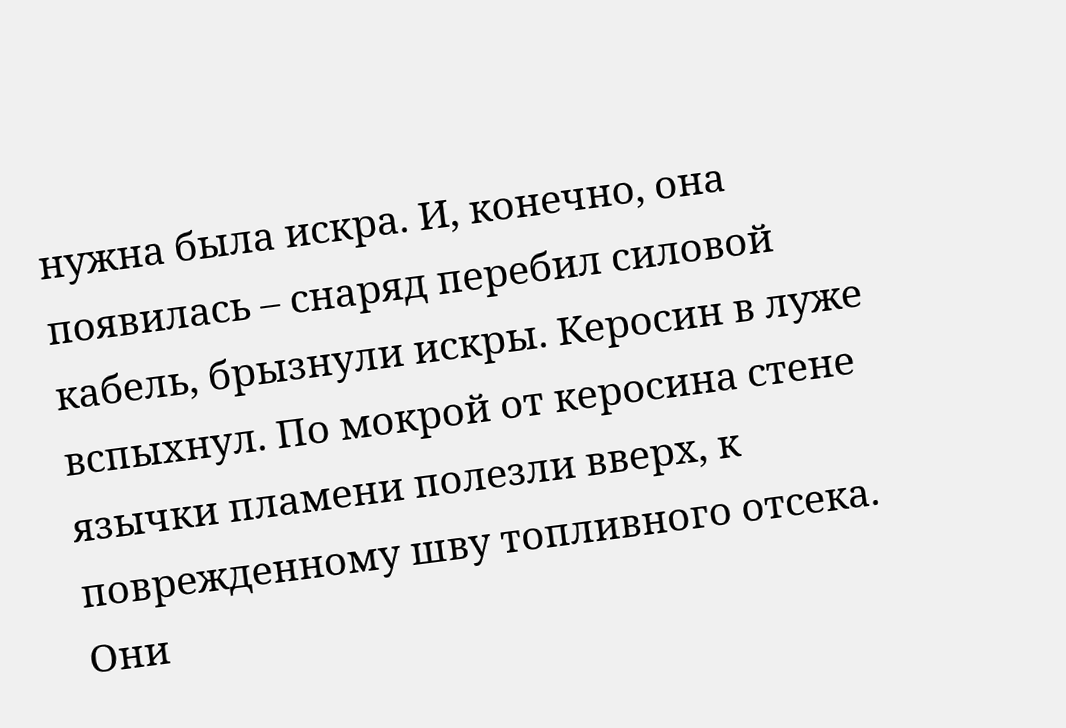нужна была искра. И, конечно, она появилась – снаряд перебил силовой кабель, брызнули искры. Керосин в луже вспыхнул. По мокрой от керосина стене язычки пламени полезли вверх, к поврежденному шву топливного отсека. Они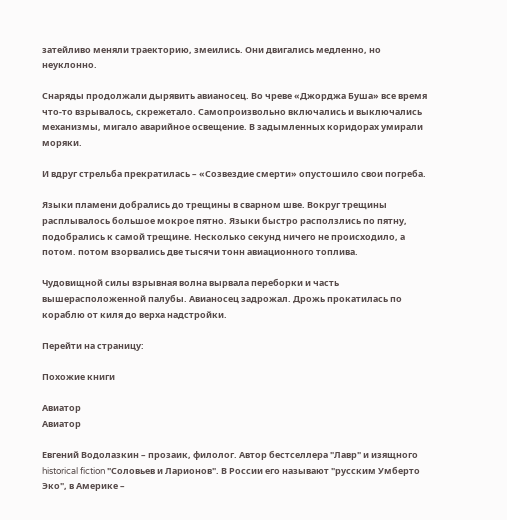затейливо меняли траекторию, змеились. Они двигались медленно, но неуклонно.

Снаряды продолжали дырявить авианосец. Во чреве «Джорджа Буша» все время что-то взрывалось, скрежетало. Самопроизвольно включались и выключались механизмы, мигало аварийное освещение. В задымленных коридорах умирали моряки.

И вдруг стрельба прекратилась – «Созвездие смерти» опустошило свои погреба.

Языки пламени добрались до трещины в сварном шве. Вокруг трещины расплывалось большое мокрое пятно. Языки быстро расползлись по пятну, подобрались к самой трещине. Несколько секунд ничего не происходило, а потом. потом взорвались две тысячи тонн авиационного топлива.

Чудовищной силы взрывная волна вырвала переборки и часть вышерасположенной палубы. Авианосец задрожал. Дрожь прокатилась по кораблю от киля до верха надстройки.

Перейти на страницу:

Похожие книги

Авиатор
Авиатор

Евгений Водолазкин – прозаик, филолог. Автор бестселлера "Лавр" и изящного historical fiction "Соловьев и Ларионов". В России его называют "русским Умберто Эко", в Америке –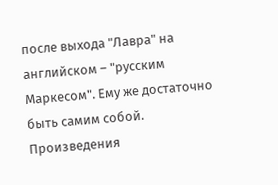после выхода "Лавра" на английском – "русским Маркесом". Ему же достаточно быть самим собой. Произведения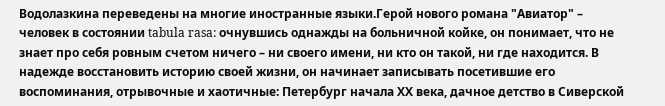Водолазкина переведены на многие иностранные языки.Герой нового романа "Авиатор" – человек в состоянии tabula rasa: очнувшись однажды на больничной койке, он понимает, что не знает про себя ровным счетом ничего – ни своего имени, ни кто он такой, ни где находится. В надежде восстановить историю своей жизни, он начинает записывать посетившие его воспоминания, отрывочные и хаотичные: Петербург начала ХХ века, дачное детство в Сиверской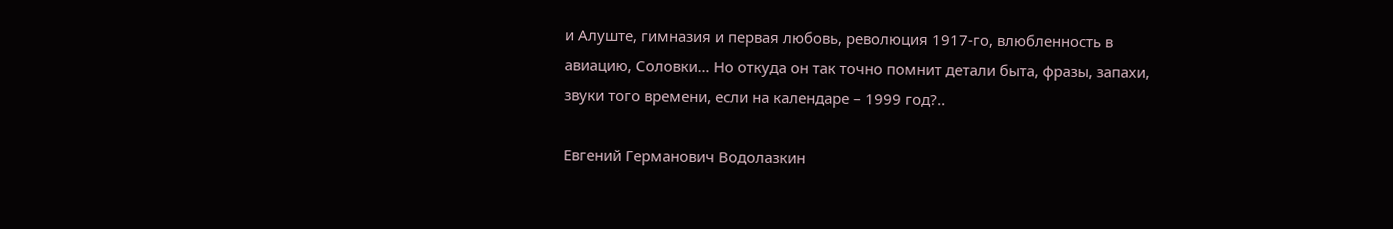и Алуште, гимназия и первая любовь, революция 1917-го, влюбленность в авиацию, Соловки… Но откуда он так точно помнит детали быта, фразы, запахи, звуки того времени, если на календаре – 1999 год?..

Евгений Германович Водолазкин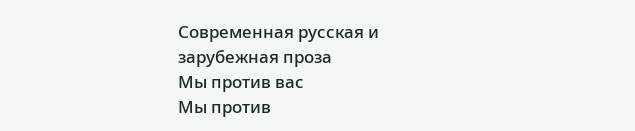Современная русская и зарубежная проза
Мы против вас
Мы против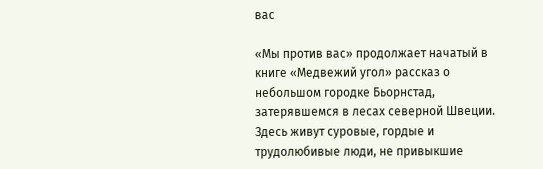вас

«Мы против вас» продолжает начатый в книге «Медвежий угол» рассказ о небольшом городке Бьорнстад, затерявшемся в лесах северной Швеции. Здесь живут суровые, гордые и трудолюбивые люди, не привыкшие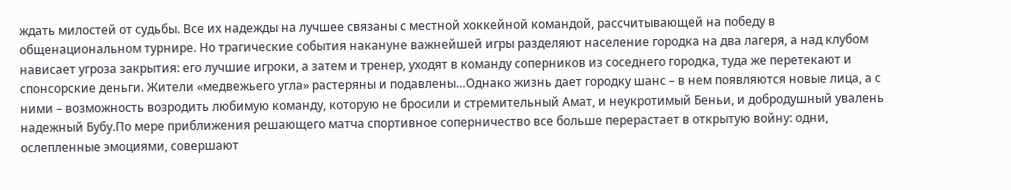ждать милостей от судьбы. Все их надежды на лучшее связаны с местной хоккейной командой, рассчитывающей на победу в общенациональном турнире. Но трагические события накануне важнейшей игры разделяют население городка на два лагеря, а над клубом нависает угроза закрытия: его лучшие игроки, а затем и тренер, уходят в команду соперников из соседнего городка, туда же перетекают и спонсорские деньги. Жители «медвежьего угла» растеряны и подавлены…Однако жизнь дает городку шанс – в нем появляются новые лица, а с ними – возможность возродить любимую команду, которую не бросили и стремительный Амат, и неукротимый Беньи, и добродушный увалень надежный Бубу.По мере приближения решающего матча спортивное соперничество все больше перерастает в открытую войну: одни, ослепленные эмоциями, совершают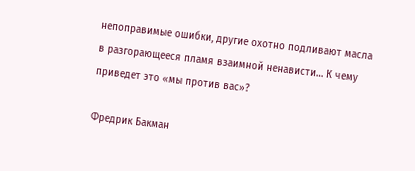непоправимые ошибки, другие охотно подливают масла в разгорающееся пламя взаимной ненависти… К чему приведет это «мы против вас»?

Фредрик Бакман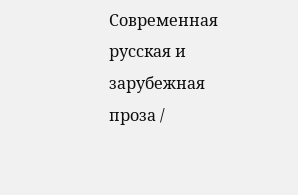Современная русская и зарубежная проза /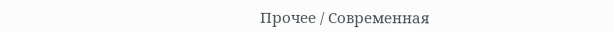Прочее / Современная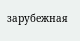зарубежная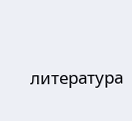литература